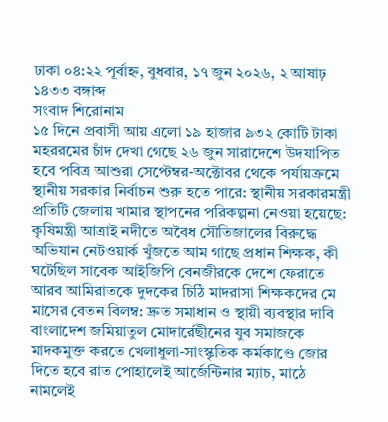ঢাকা ০৪:২২ পূর্বাহ্ন, বুধবার, ১৭ জুন ২০২৬, ২ আষাঢ় ১৪৩৩ বঙ্গাব্দ
সংবাদ শিরোনাম
১৫ দিনে প্রবাসী আয় এলো ১৯ হাজার ৯৩২ কোটি টাকা মহররমের চাঁদ দেখা গেছে ২৬ জুন সারাদেশে উদযাপিত হবে পবিত্র আশুরা সেপ্টেম্বর-অক্টোবর থেকে পর্যায়ক্রমে স্থানীয় সরকার নির্বাচন শুরু হতে পারে: স্থানীয় সরকারমন্ত্রী প্রতিটি জেলায় খামার স্থাপনের পরিকল্পনা নেওয়া হয়েছে: কৃষিমন্ত্রী আত্রাই নদীতে অবৈধ সৌতিজালের বিরুদ্ধে অভিযান নেটওয়ার্ক খুঁজতে আম গাছে প্রধান শিক্ষক, কী ঘটেছিল সাবেক আইজিপি বেনজীরকে দেশে ফেরাতে আরব আমিরাতকে দুদকের চিঠি মাদরাসা শিক্ষকদের মে মাসের বেতন বিলম্ব: দ্রুত সমাধান ও স্থায়ী ব্যবস্থার দাবি বাংলাদেশ জমিয়াতুল মোদার্রেছীনের যুব সমাজকে মাদকমুক্ত করতে খেলাধুলা-সাংস্কৃতিক কর্মকাণ্ডে জোর দিতে হবে রাত পোহালেই আর্জেন্টিনার ম্যাচ, মাঠে নামলেই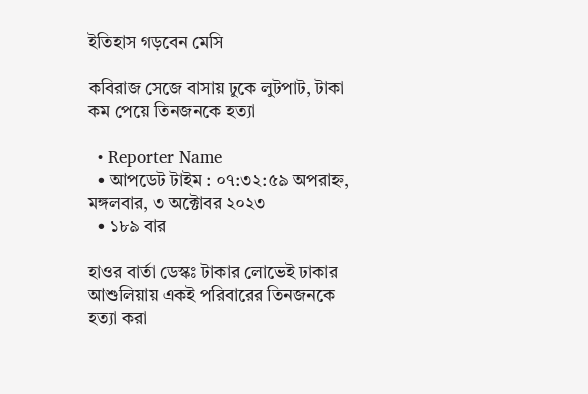ইতিহাস গড়বেন মেসি

কবিরাজ সেজে বাসায় ঢুকে লুটপাট, টাকা কম পেয়ে তিনজনকে হত্যা

  • Reporter Name
  • আপডেট টাইম : ০৭:৩২:৫৯ অপরাহ্ন, মঙ্গলবার, ৩ অক্টোবর ২০২৩
  • ১৮৯ বার

হাওর বার্তা ডেস্কঃ টাকার লোভেই ঢাকার আশুলিয়ায় একই পরিবারের তিনজনকে হত্যা করা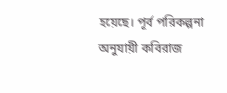হয়েছে। পূর্ব পরিকল্পনা অনুযায়ী কবিরাজ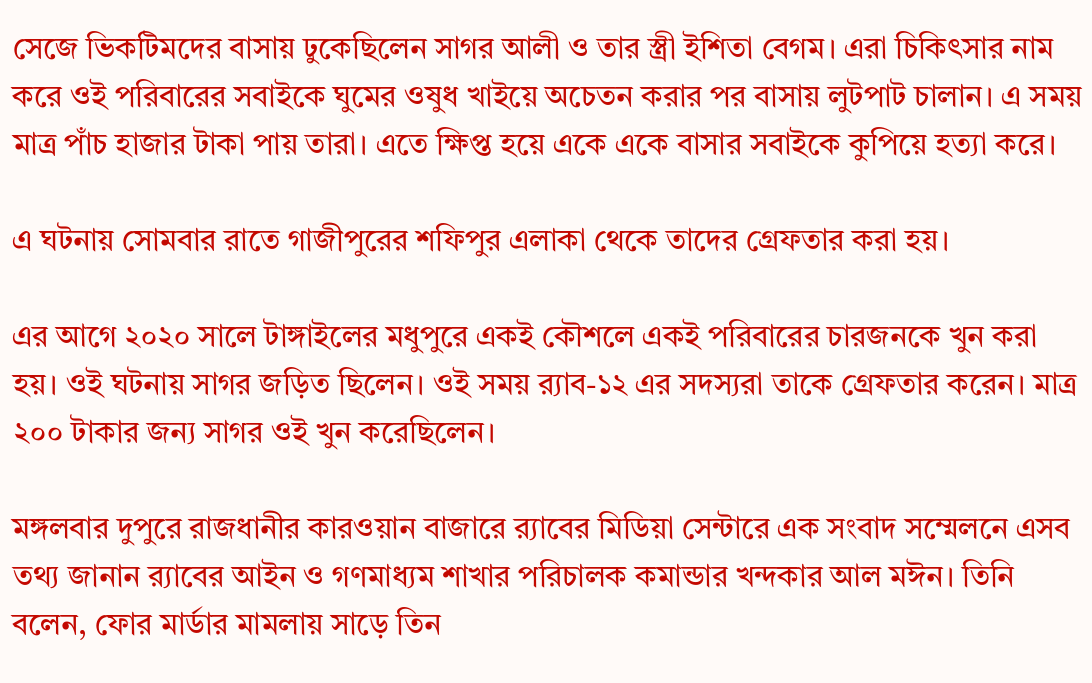সেজে ভিকটিমদের বাসায় ঢুকেছিলেন সাগর আলী ও তার স্ত্রী ইশিতা বেগম। এরা চিকিৎসার নাম করে ওই পরিবারের সবাইকে ঘুমের ওষুধ খাইয়ে অচেতন করার পর বাসায় লুটপাট চালান। এ সময় মাত্র পাঁচ হাজার টাকা পায় তারা। এতে ক্ষিপ্ত হয়ে একে একে বাসার সবাইকে কুপিয়ে হত্যা করে।

এ ঘটনায় সোমবার রাতে গাজীপুরের শফিপুর এলাকা থেকে তাদের গ্রেফতার করা হয়।

এর আগে ২০২০ সালে টাঙ্গাইলের মধুপুরে একই কৌশলে একই পরিবারের চারজনকে খুন করা হয়। ওই ঘটনায় সাগর জড়িত ছিলেন। ওই সময় র‌্যাব-১২ এর সদস্যরা তাকে গ্রেফতার করেন। মাত্র ২০০ টাকার জন্য সাগর ওই খুন করেছিলেন।

মঙ্গলবার দুপুরে রাজধানীর কারওয়ান বাজারে র‌্যাবের মিডিয়া সেন্টারে এক সংবাদ সম্মেলনে এসব তথ্য জানান র‌্যাবের আইন ও গণমাধ্যম শাখার পরিচালক কমান্ডার খন্দকার আল মঈন। তিনি বলেন, ফোর মার্ডার মামলায় সাড়ে তিন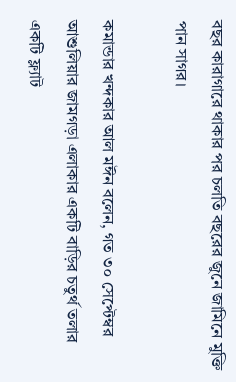বছর কারাগারে থাকার পর চলতি বছরের জুনে জামিনে মুক্তি পান সাগর।

কমান্ডার খন্দকার আল মঈন বলেন, গত ৩০ সেপ্টেম্বর আশুলিয়ার জামগড়া এলাকার একটি বাড়ির চতুর্থ তলার একটি ফ্ল্যাট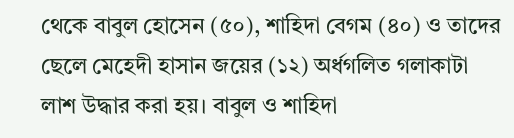থেকে বাবুল হোসেন (৫০), শাহিদা বেগম (৪০) ও তাদের ছেলে মেহেদী হাসান জয়ের (১২) অর্ধগলিত গলাকাটা লাশ উদ্ধার করা হয়। বাবুল ও শাহিদা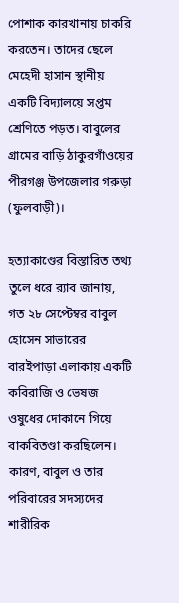পোশাক কারখানায় চাকরি করতেন। তাদের ছেলে মেহেদী হাসান স্থানীয় একটি বিদ্যালয়ে সপ্তম শ্রেণিতে পড়ত। বাবুলের গ্রামের বাড়ি ঠাকুরগাঁওয়ের পীরগঞ্জ উপজেলার গরুড়া (ফুলবাড়ী)।

হত্যাকাণ্ডের বিস্তারিত তথ্য তুলে ধরে র‌্যাব জানায়, গত ২৮ সেপ্টেম্বর বাবুল হোসেন সাভারের বারইপাড়া এলাকায় একটি কবিরাজি ও ভেষজ ওষুধের দোকানে গিয়ে বাকবিতণ্ডা করছিলেন। কারণ, বাবুল ও তার পরিবারের সদস্যদের শারীরিক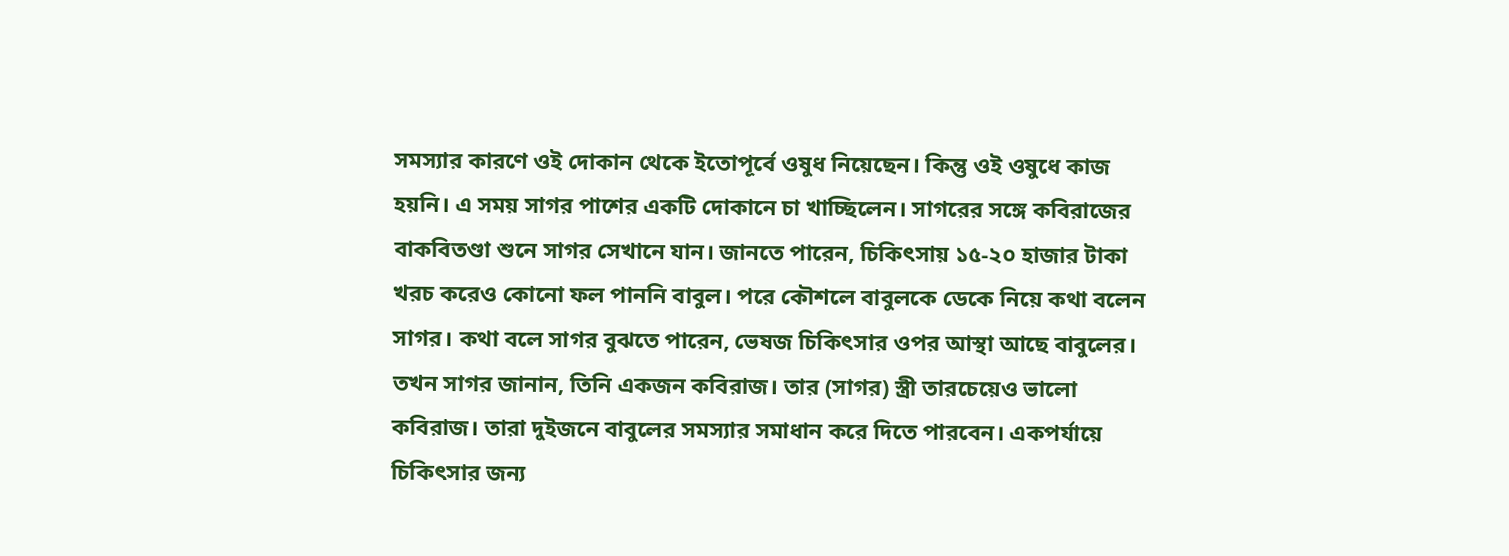সমস্যার কারণে ওই দোকান থেকে ইতোপূর্বে ওষুধ নিয়েছেন। কিন্তু ওই ওষুধে কাজ হয়নি। এ সময় সাগর পাশের একটি দোকানে চা খাচ্ছিলেন। সাগরের সঙ্গে কবিরাজের বাকবিতণ্ডা শুনে সাগর সেখানে যান। জানতে পারেন, চিকিৎসায় ১৫-২০ হাজার টাকা খরচ করেও কোনো ফল পাননি বাবুল। পরে কৌশলে বাবুলকে ডেকে নিয়ে কথা বলেন সাগর। কথা বলে সাগর বুঝতে পারেন, ভেষজ চিকিৎসার ওপর আস্থা আছে বাবুলের। তখন সাগর জানান, তিনি একজন কবিরাজ। তার (সাগর) স্ত্রী তারচেয়েও ভালো কবিরাজ। তারা দুইজনে বাবুলের সমস্যার সমাধান করে দিতে পারবেন। একপর্যায়ে চিকিৎসার জন্য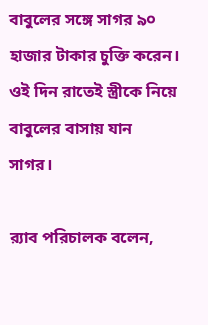বাবুলের সঙ্গে সাগর ৯০ হাজার টাকার চুক্তি করেন। ওই দিন রাতেই স্ত্রীকে নিয়ে বাবুলের বাসায় যান সাগর।

র‌্যাব পরিচালক বলেন,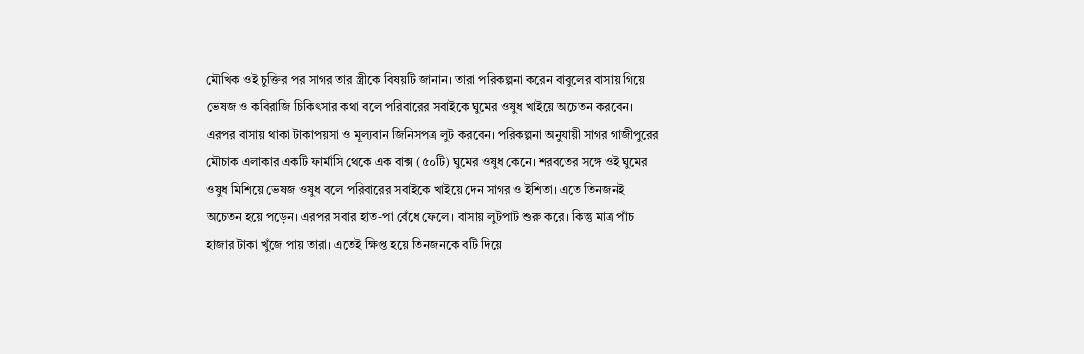মৌখিক ওই চুক্তির পর সাগর তার স্ত্রীকে বিষয়টি জানান। তারা পরিকল্পনা করেন বাবুলের বাসায় গিয়ে ভেষজ ও কবিরাজি চিকিৎসার কথা বলে পরিবারের সবাইকে ঘুমের ওষুধ খাইয়ে অচেতন করবেন। এরপর বাসায় থাকা টাকাপয়সা ও মূল্যবান জিনিসপত্র লুট করবেন। পরিকল্পনা অনুযায়ী সাগর গাজীপুরের মৌচাক এলাকার একটি ফার্মাসি থেকে এক বাক্স (৫০টি) ঘুমের ওষুধ কেনে। শরবতের সঙ্গে ওই ঘুমের ওষুধ মিশিয়ে ভেষজ ওষুধ বলে পরিবারের সবাইকে খাইয়ে দেন সাগর ও ইশিতা। এতে তিনজনই অচেতন হয়ে পড়েন। এরপর সবার হাত-পা বেঁধে ফেলে। বাসায় লুটপাট শুরু করে। কিন্তু মাত্র পাঁচ হাজার টাকা খুঁজে পায় তারা। এতেই ক্ষিপ্ত হয়ে তিনজনকে বটি দিয়ে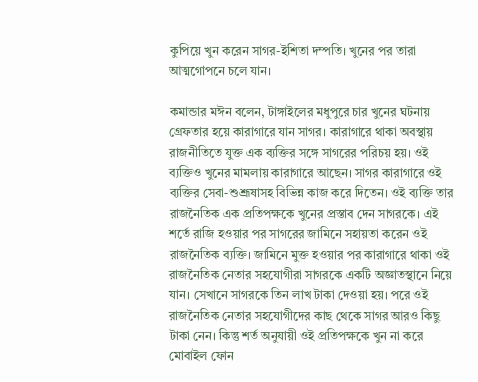কুপিয়ে খুন করেন সাগর-ইশিতা দম্পতি। খুনের পর তারা আত্মগোপনে চলে যান।

কমান্ডার মঈন বলেন, টাঙ্গাইলের মধুপুরে চার খুনের ঘটনায় গ্রেফতার হয়ে কারাগারে যান সাগর। কারাগারে থাকা অবস্থায় রাজনীতিতে যুক্ত এক ব্যক্তির সঙ্গে সাগরের পরিচয় হয়। ওই ব্যক্তিও খুনের মামলায় কারাগারে আছেন। সাগর কারাগারে ওই ব্যক্তির সেবা-শুশ্রূষাসহ বিভিন্ন কাজ করে দিতেন। ওই ব্যক্তি তার রাজনৈতিক এক প্রতিপক্ষকে খুনের প্রস্তাব দেন সাগরকে। এই শর্তে রাজি হওয়ার পর সাগরের জামিনে সহায়তা করেন ওই রাজনৈতিক ব্যক্তি। জামিনে মুক্ত হওয়ার পর কারাগারে থাকা ওই রাজনৈতিক নেতার সহযোগীরা সাগরকে একটি অজ্ঞাতস্থানে নিয়ে যান। সেখানে সাগরকে তিন লাখ টাকা দেওয়া হয়। পরে ওই রাজনৈতিক নেতার সহযোগীদের কাছ থেকে সাগর আরও কিছু টাকা নেন। কিন্তু শর্ত অনুযায়ী ওই প্রতিপক্ষকে খুন না করে মোবাইল ফোন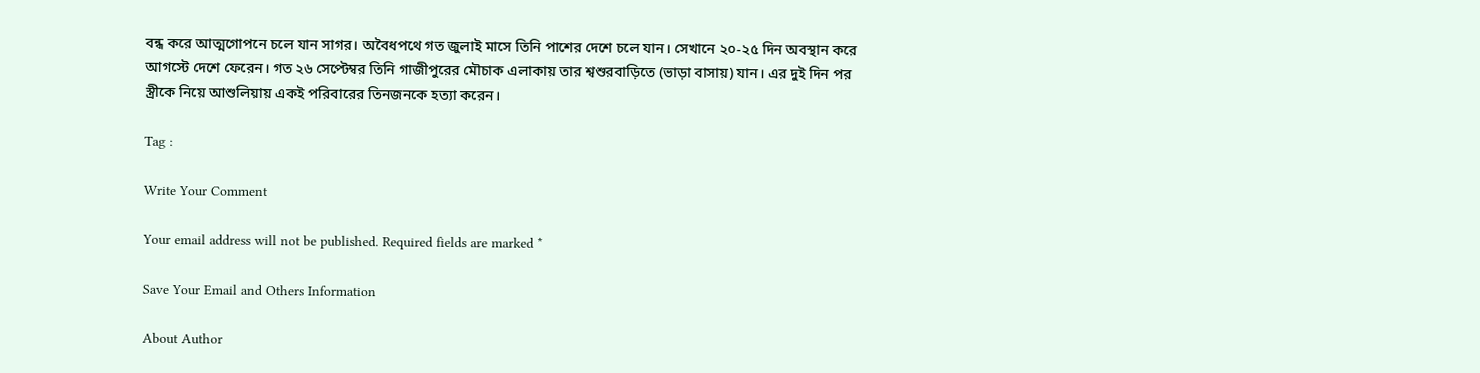বন্ধ করে আত্মগোপনে চলে যান সাগর। অবৈধপথে গত জুলাই মাসে তিনি পাশের দেশে চলে যান। সেখানে ২০-২৫ দিন অবস্থান করে আগস্টে দেশে ফেরেন। গত ২৬ সেপ্টেম্বর তিনি গাজীপুরের মৌচাক এলাকায় তার শ্বশুরবাড়িতে (ভাড়া বাসায়) যান। এর দুই দিন পর স্ত্রীকে নিয়ে আশুলিয়ায় একই পরিবারের তিনজনকে হত্যা করেন।

Tag :

Write Your Comment

Your email address will not be published. Required fields are marked *

Save Your Email and Others Information

About Author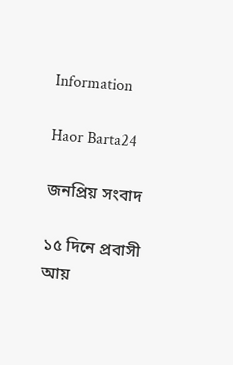Information

Haor Barta24

জনপ্রিয় সংবাদ

১৫ দিনে প্রবাসী আয়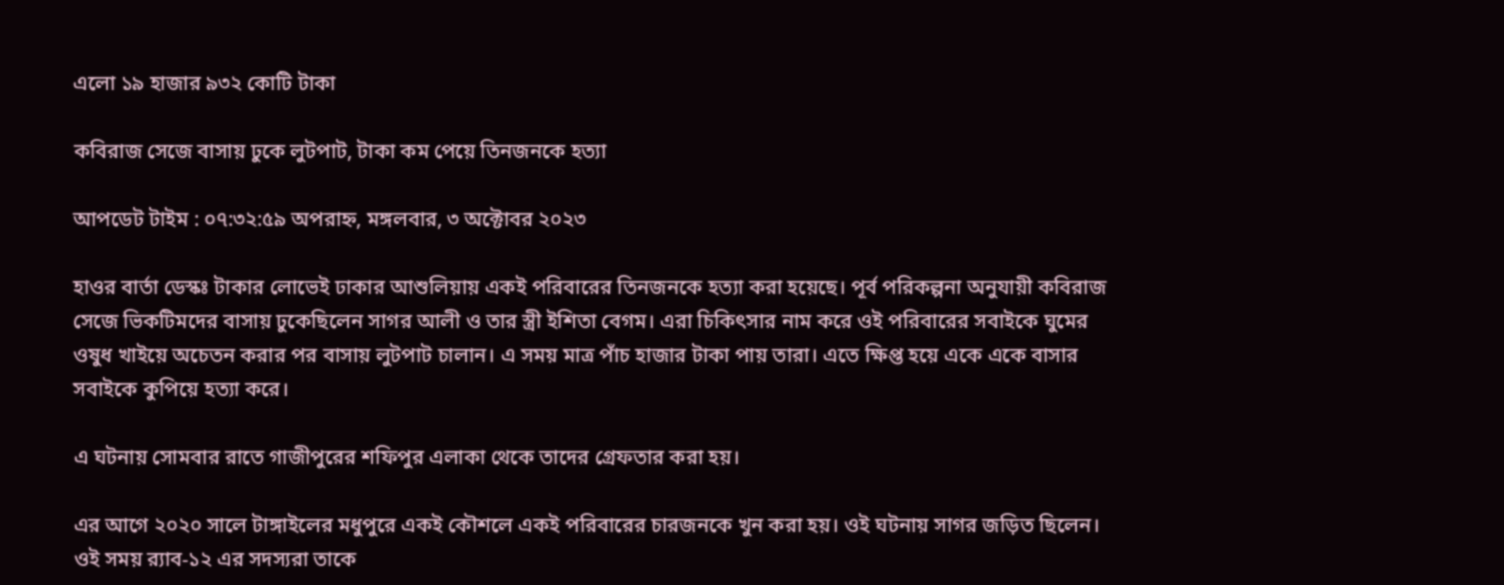এলো ১৯ হাজার ৯৩২ কোটি টাকা

কবিরাজ সেজে বাসায় ঢুকে লুটপাট, টাকা কম পেয়ে তিনজনকে হত্যা

আপডেট টাইম : ০৭:৩২:৫৯ অপরাহ্ন, মঙ্গলবার, ৩ অক্টোবর ২০২৩

হাওর বার্তা ডেস্কঃ টাকার লোভেই ঢাকার আশুলিয়ায় একই পরিবারের তিনজনকে হত্যা করা হয়েছে। পূর্ব পরিকল্পনা অনুযায়ী কবিরাজ সেজে ভিকটিমদের বাসায় ঢুকেছিলেন সাগর আলী ও তার স্ত্রী ইশিতা বেগম। এরা চিকিৎসার নাম করে ওই পরিবারের সবাইকে ঘুমের ওষুধ খাইয়ে অচেতন করার পর বাসায় লুটপাট চালান। এ সময় মাত্র পাঁচ হাজার টাকা পায় তারা। এতে ক্ষিপ্ত হয়ে একে একে বাসার সবাইকে কুপিয়ে হত্যা করে।

এ ঘটনায় সোমবার রাতে গাজীপুরের শফিপুর এলাকা থেকে তাদের গ্রেফতার করা হয়।

এর আগে ২০২০ সালে টাঙ্গাইলের মধুপুরে একই কৌশলে একই পরিবারের চারজনকে খুন করা হয়। ওই ঘটনায় সাগর জড়িত ছিলেন। ওই সময় র‌্যাব-১২ এর সদস্যরা তাকে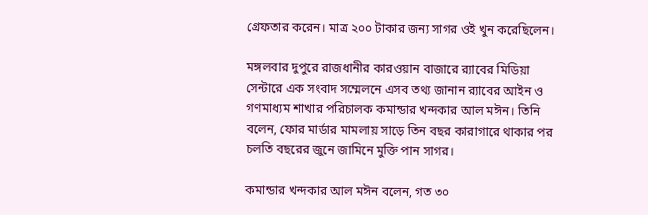গ্রেফতার করেন। মাত্র ২০০ টাকার জন্য সাগর ওই খুন করেছিলেন।

মঙ্গলবার দুপুরে রাজধানীর কারওয়ান বাজারে র‌্যাবের মিডিয়া সেন্টারে এক সংবাদ সম্মেলনে এসব তথ্য জানান র‌্যাবের আইন ও গণমাধ্যম শাখার পরিচালক কমান্ডার খন্দকার আল মঈন। তিনি বলেন, ফোর মার্ডার মামলায় সাড়ে তিন বছর কারাগারে থাকার পর চলতি বছরের জুনে জামিনে মুক্তি পান সাগর।

কমান্ডার খন্দকার আল মঈন বলেন, গত ৩০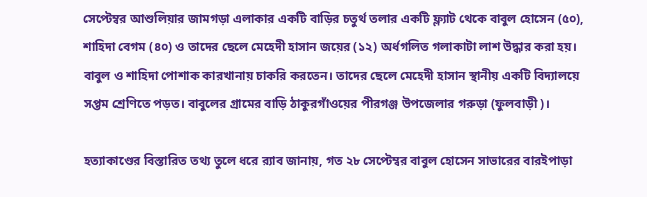সেপ্টেম্বর আশুলিয়ার জামগড়া এলাকার একটি বাড়ির চতুর্থ তলার একটি ফ্ল্যাট থেকে বাবুল হোসেন (৫০), শাহিদা বেগম (৪০) ও তাদের ছেলে মেহেদী হাসান জয়ের (১২) অর্ধগলিত গলাকাটা লাশ উদ্ধার করা হয়। বাবুল ও শাহিদা পোশাক কারখানায় চাকরি করতেন। তাদের ছেলে মেহেদী হাসান স্থানীয় একটি বিদ্যালয়ে সপ্তম শ্রেণিতে পড়ত। বাবুলের গ্রামের বাড়ি ঠাকুরগাঁওয়ের পীরগঞ্জ উপজেলার গরুড়া (ফুলবাড়ী)।

হত্যাকাণ্ডের বিস্তারিত তথ্য তুলে ধরে র‌্যাব জানায়, গত ২৮ সেপ্টেম্বর বাবুল হোসেন সাভারের বারইপাড়া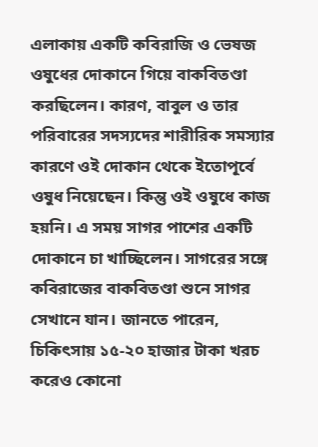এলাকায় একটি কবিরাজি ও ভেষজ ওষুধের দোকানে গিয়ে বাকবিতণ্ডা করছিলেন। কারণ, বাবুল ও তার পরিবারের সদস্যদের শারীরিক সমস্যার কারণে ওই দোকান থেকে ইতোপূর্বে ওষুধ নিয়েছেন। কিন্তু ওই ওষুধে কাজ হয়নি। এ সময় সাগর পাশের একটি দোকানে চা খাচ্ছিলেন। সাগরের সঙ্গে কবিরাজের বাকবিতণ্ডা শুনে সাগর সেখানে যান। জানতে পারেন, চিকিৎসায় ১৫-২০ হাজার টাকা খরচ করেও কোনো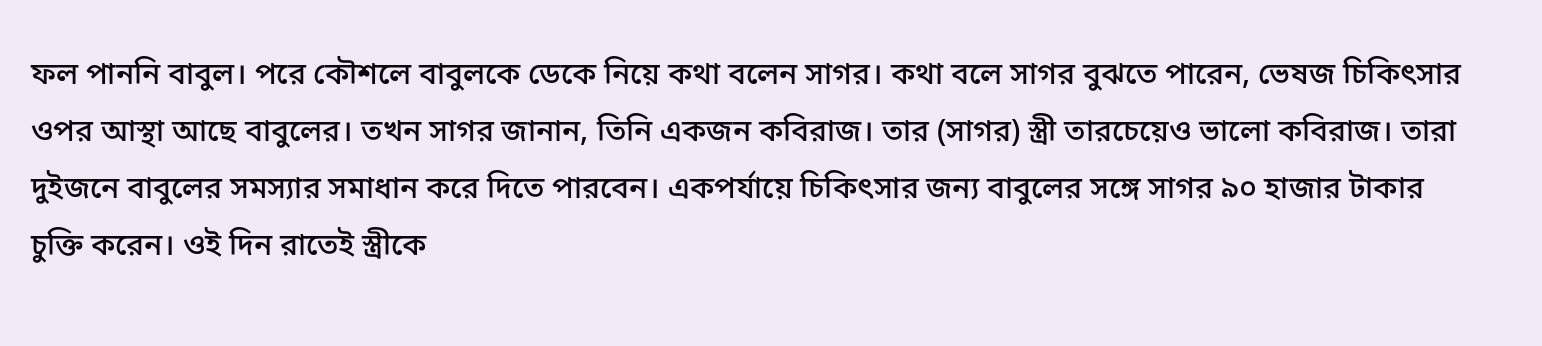ফল পাননি বাবুল। পরে কৌশলে বাবুলকে ডেকে নিয়ে কথা বলেন সাগর। কথা বলে সাগর বুঝতে পারেন, ভেষজ চিকিৎসার ওপর আস্থা আছে বাবুলের। তখন সাগর জানান, তিনি একজন কবিরাজ। তার (সাগর) স্ত্রী তারচেয়েও ভালো কবিরাজ। তারা দুইজনে বাবুলের সমস্যার সমাধান করে দিতে পারবেন। একপর্যায়ে চিকিৎসার জন্য বাবুলের সঙ্গে সাগর ৯০ হাজার টাকার চুক্তি করেন। ওই দিন রাতেই স্ত্রীকে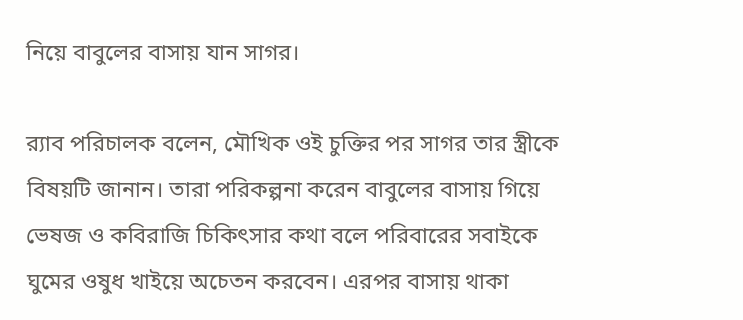নিয়ে বাবুলের বাসায় যান সাগর।

র‌্যাব পরিচালক বলেন, মৌখিক ওই চুক্তির পর সাগর তার স্ত্রীকে বিষয়টি জানান। তারা পরিকল্পনা করেন বাবুলের বাসায় গিয়ে ভেষজ ও কবিরাজি চিকিৎসার কথা বলে পরিবারের সবাইকে ঘুমের ওষুধ খাইয়ে অচেতন করবেন। এরপর বাসায় থাকা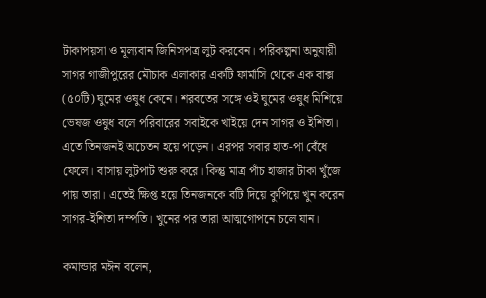টাকাপয়সা ও মূল্যবান জিনিসপত্র লুট করবেন। পরিকল্পনা অনুযায়ী সাগর গাজীপুরের মৌচাক এলাকার একটি ফার্মাসি থেকে এক বাক্স (৫০টি) ঘুমের ওষুধ কেনে। শরবতের সঙ্গে ওই ঘুমের ওষুধ মিশিয়ে ভেষজ ওষুধ বলে পরিবারের সবাইকে খাইয়ে দেন সাগর ও ইশিতা। এতে তিনজনই অচেতন হয়ে পড়েন। এরপর সবার হাত-পা বেঁধে ফেলে। বাসায় লুটপাট শুরু করে। কিন্তু মাত্র পাঁচ হাজার টাকা খুঁজে পায় তারা। এতেই ক্ষিপ্ত হয়ে তিনজনকে বটি দিয়ে কুপিয়ে খুন করেন সাগর-ইশিতা দম্পতি। খুনের পর তারা আত্মগোপনে চলে যান।

কমান্ডার মঈন বলেন,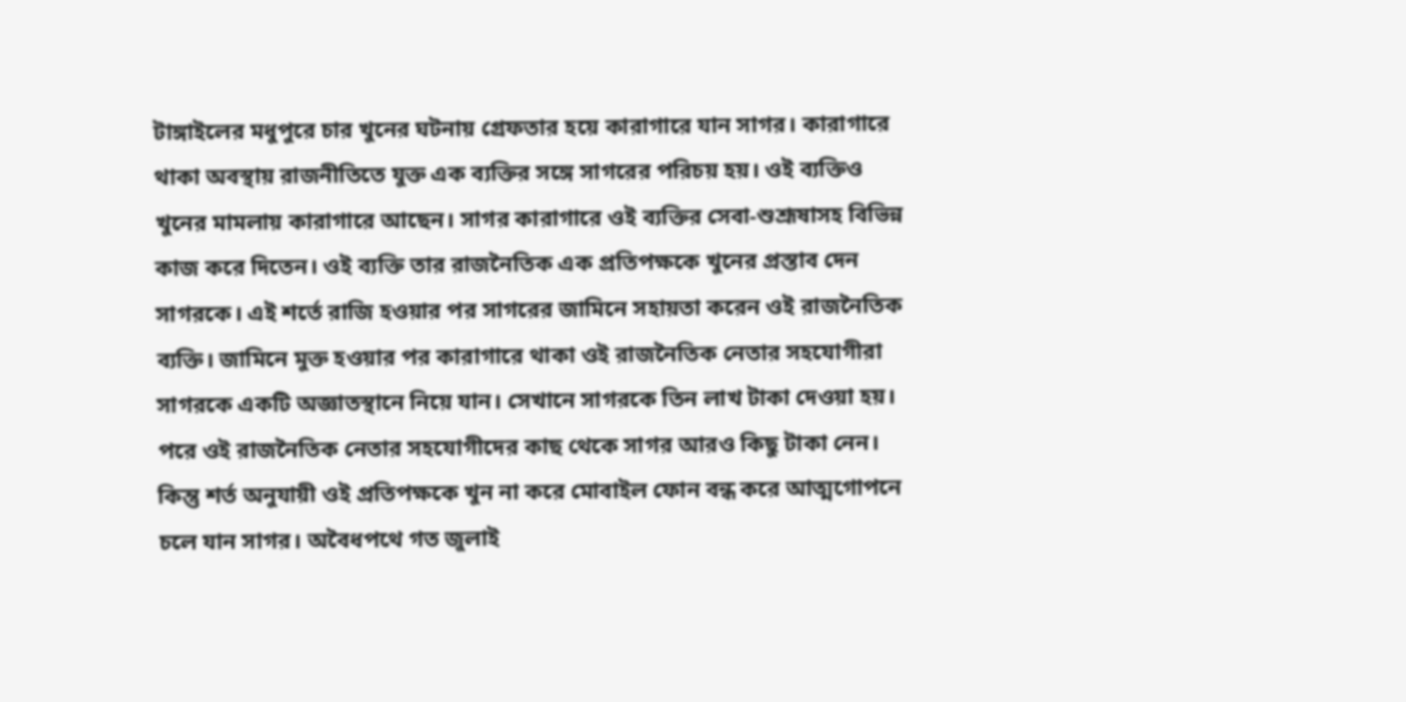টাঙ্গাইলের মধুপুরে চার খুনের ঘটনায় গ্রেফতার হয়ে কারাগারে যান সাগর। কারাগারে থাকা অবস্থায় রাজনীতিতে যুক্ত এক ব্যক্তির সঙ্গে সাগরের পরিচয় হয়। ওই ব্যক্তিও খুনের মামলায় কারাগারে আছেন। সাগর কারাগারে ওই ব্যক্তির সেবা-শুশ্রূষাসহ বিভিন্ন কাজ করে দিতেন। ওই ব্যক্তি তার রাজনৈতিক এক প্রতিপক্ষকে খুনের প্রস্তাব দেন সাগরকে। এই শর্তে রাজি হওয়ার পর সাগরের জামিনে সহায়তা করেন ওই রাজনৈতিক ব্যক্তি। জামিনে মুক্ত হওয়ার পর কারাগারে থাকা ওই রাজনৈতিক নেতার সহযোগীরা সাগরকে একটি অজ্ঞাতস্থানে নিয়ে যান। সেখানে সাগরকে তিন লাখ টাকা দেওয়া হয়। পরে ওই রাজনৈতিক নেতার সহযোগীদের কাছ থেকে সাগর আরও কিছু টাকা নেন। কিন্তু শর্ত অনুযায়ী ওই প্রতিপক্ষকে খুন না করে মোবাইল ফোন বন্ধ করে আত্মগোপনে চলে যান সাগর। অবৈধপথে গত জুলাই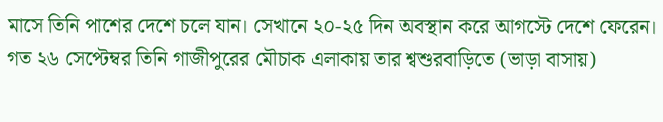মাসে তিনি পাশের দেশে চলে যান। সেখানে ২০-২৫ দিন অবস্থান করে আগস্টে দেশে ফেরেন। গত ২৬ সেপ্টেম্বর তিনি গাজীপুরের মৌচাক এলাকায় তার শ্বশুরবাড়িতে (ভাড়া বাসায়)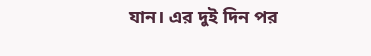যান। এর দুই দিন পর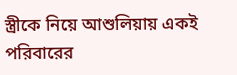স্ত্রীকে নিয়ে আশুলিয়ায় একই পরিবারের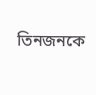তিনজনকে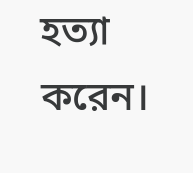হত্যা করেন।